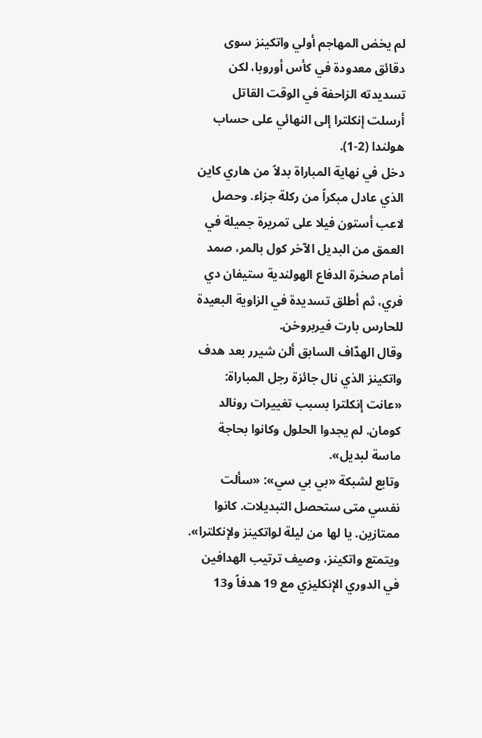لم يخض المهاجم أولي واتكينز سوى دقائق معدودة في كأس أوروبا، لكن تسديدته الزاحفة في الوقت القاتل أرسلت إنكلترا إلى النهائي على حساب هولندا (2-1).
دخل في نهاية المباراة بدلاً من هاري كاين الذي عادل مبكراً من ركلة جزاء. وحصل لاعب أستون فيلا على تمريرة جميلة في العمق من البديل الآخر كول بالمر، صمد أمام صخرة الدفاع الهولندية ستيفان دي فري، ثم أطلق تسديدة في الزاوية البعيدة للحارس بارت فيربروخن.
وقال الهدّاف السابق ألن شيرر بعد هدف واتكينز الذي نال جائزة رجل المباراة: «عانت إنكلترا بسبب تغييرات رونالد كومان. لم يجدوا الحلول وكانوا بحاجة ماسة لبديل».
وتابع لشبكة «بي بي سي»: «سألت نفسي متى ستحصل التبديلات. كانوا ممتازين. يا لها من ليلة لواتكينز ولإنكلترا».
ويتمتع واتكينز، وصيف ترتيب الهدافين في الدوري الإنكليزي مع 19 هدفاً و13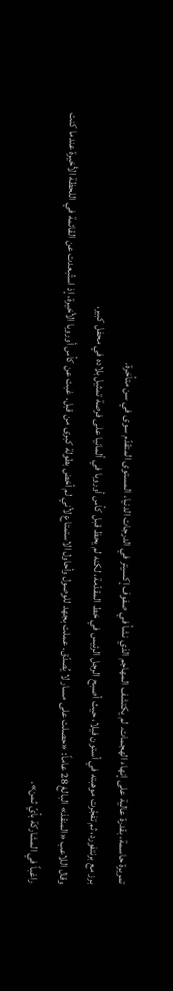تمريرة حاسمة، بقدرة عالية على إنهاء الهجمات. لم يكتشف المهاجم الذي نشأ في صفوف إكسيتر في الدرجات الدنيا، المستوى المتقدّم سوى في سن متأخرة.
برز مع برنتفورد، ثم تفجّرت موهبته في أستون فيلا، حيث أصبح الرجل الرئيس في خط المقدّمة، لكنه لم يحظ قبل كأس أوروبا في ألمانيا على فرصة تمثيل بلاده في محفل كبير.
وقال اللاعب «المنقذ» البالغ 28 عاماً: «حصلت على مسار لا يُصدّق. عملت بجهد للوصول وأحاول الاستمتاع لأني لم أخض بطولة كبرى من قبل. غبت عن كأس أوروبا الأخيرة، إذ استُبعدت عن القائمة في اللحظة الأخيرة عندما كنت راغباً في المشاركة بأيّ ثمن».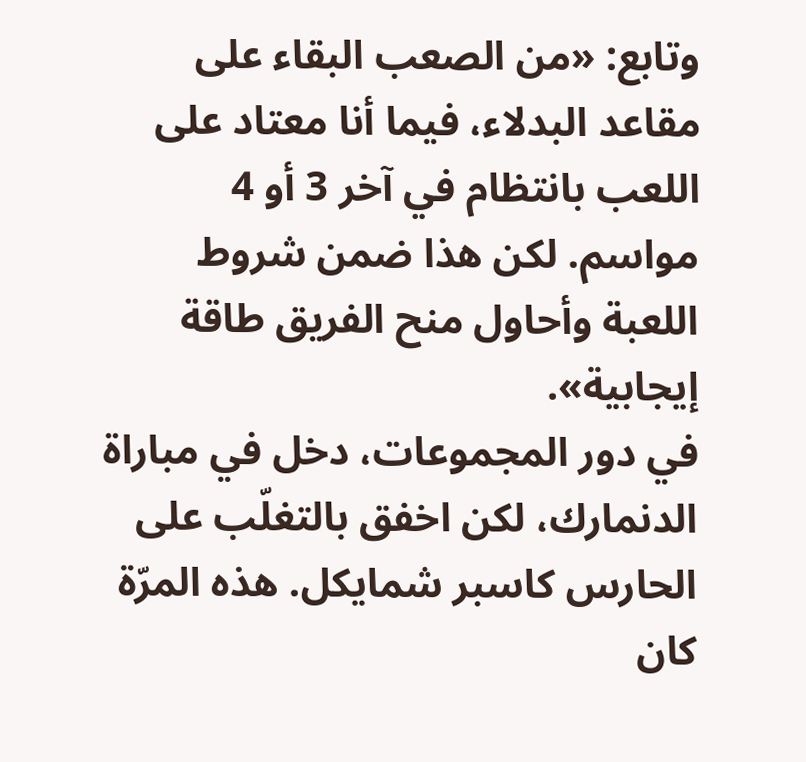وتابع: «من الصعب البقاء على مقاعد البدلاء، فيما أنا معتاد على اللعب بانتظام في آخر 3 أو 4 مواسم. لكن هذا ضمن شروط اللعبة وأحاول منح الفريق طاقة إيجابية».
في دور المجموعات، دخل في مباراة الدنمارك، لكن اخفق بالتغلّب على الحارس كاسبر شمايكل. هذه المرّة كان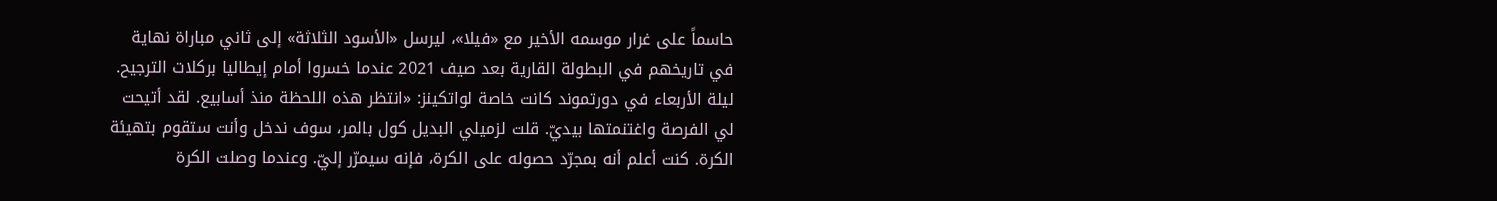حاسماً على غرار موسمه الأخير مع «فيلا»، ليرسل «الأسود الثلاثة» إلى ثاني مباراة نهاية في تاريخهم في البطولة القارية بعد صيف 2021 عندما خسروا أمام إيطاليا بركلات الترجيح.
ليلة الأربعاء في دورتموند كانت خاصة لواتكينز: «انتظر هذه اللحظة منذ أسابيع. لقد أتيحت لي الفرصة واغتنمتها بيديّ. قلت لزميلي البديل كول بالمر، سوف ندخل وأنت ستقوم بتهيئة الكرة. كنت أعلم أنه بمجرّد حصوله على الكرة، فإنه سيمرّر إليّ. وعندما وصلت الكرة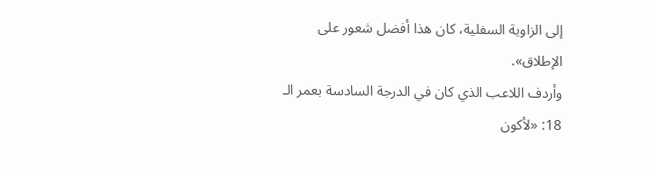إلى الزاوية السفلية، كان هذا أفضل شعور على الإطلاق».
وأردف اللاعب الذي كان في الدرجة السادسة بعمر الـ 18: «لأكون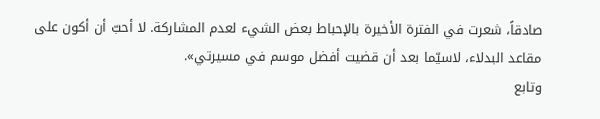صادقاً، شعرت في الفترة الأخيرة بالإحباط بعض الشيء لعدم المشاركة. لا أحبّ أن أكون على مقاعد البدلاء، لاسيّما بعد أن قضيت أفضل موسم في مسيرتي».
وتابع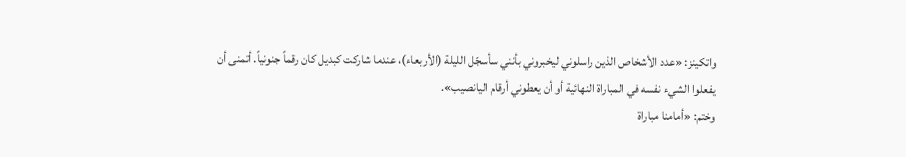واتكينز: «عدد الأشخاص الذين راسلوني ليخبروني بأنني سأسجّل الليلة (الأربعاء)، عندما شاركت كبديل كان رقماً جنونياً. أتمنى أن يفعلوا الشيء نفسه في المباراة النهائية أو أن يعطوني أرقام اليانصيب».
وختم: «أمامنا مباراة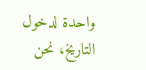واحدة لدخول التاريخ، نحن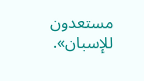مستعدون للإسبان».